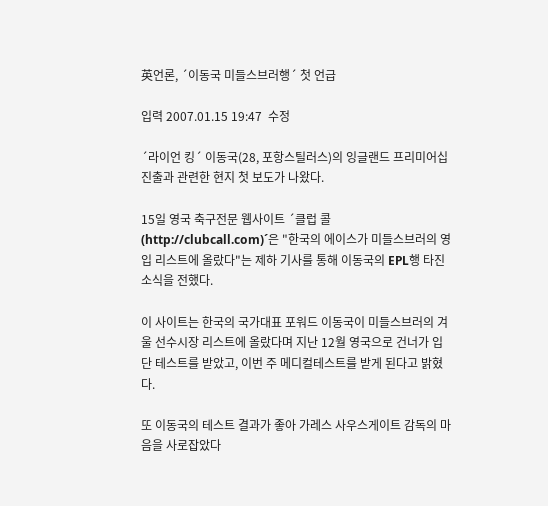英언론, ´이동국 미들스브러행´ 첫 언급

입력 2007.01.15 19:47  수정

´라이언 킹´ 이동국(28, 포항스틸러스)의 잉글랜드 프리미어십 진출과 관련한 현지 첫 보도가 나왔다.

15일 영국 축구전문 웹사이트 ´클럽 콜(http://clubcall.com)´은 "한국의 에이스가 미들스브러의 영입 리스트에 올랐다"는 제하 기사를 통해 이동국의 EPL행 타진 소식을 전했다.

이 사이트는 한국의 국가대표 포워드 이동국이 미들스브러의 겨울 선수시장 리스트에 올랐다며 지난 12월 영국으로 건너가 입단 테스트를 받았고, 이번 주 메디컬테스트를 받게 된다고 밝혔다.

또 이동국의 테스트 결과가 좋아 가레스 사우스게이트 감독의 마음을 사로잡았다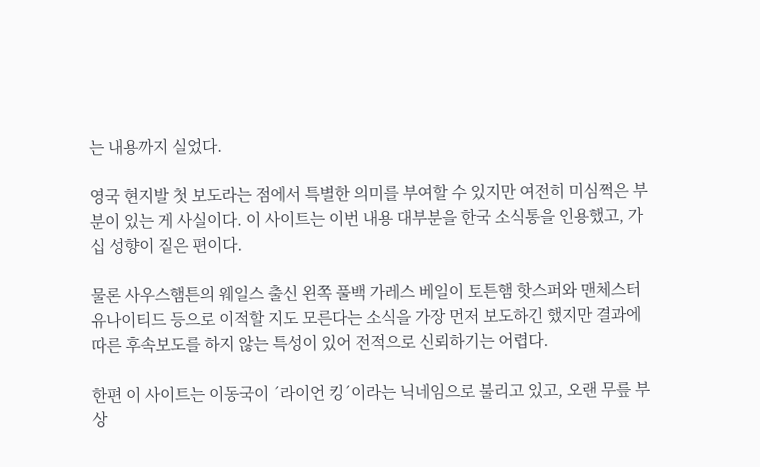는 내용까지 실었다.

영국 현지발 첫 보도라는 점에서 특별한 의미를 부여할 수 있지만 여전히 미심쩍은 부분이 있는 게 사실이다. 이 사이트는 이번 내용 대부분을 한국 소식통을 인용했고, 가십 성향이 짙은 편이다.

물론 사우스햄튼의 웨일스 출신 왼쪽 풀백 가레스 베일이 토튼햄 핫스퍼와 맨체스터 유나이티드 등으로 이적할 지도 모른다는 소식을 가장 먼저 보도하긴 했지만 결과에 따른 후속보도를 하지 않는 특성이 있어 전적으로 신뢰하기는 어렵다.

한편 이 사이트는 이동국이 ´라이언 킹´이라는 닉네임으로 불리고 있고, 오랜 무릎 부상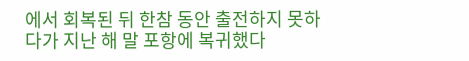에서 회복된 뒤 한참 동안 출전하지 못하다가 지난 해 말 포항에 복귀했다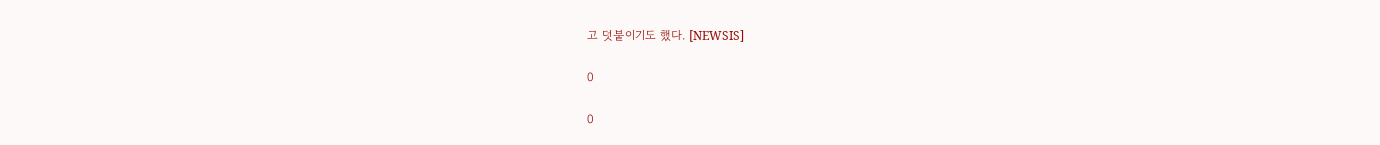고 덧붙이기도 했다. [NEWSIS]

0

0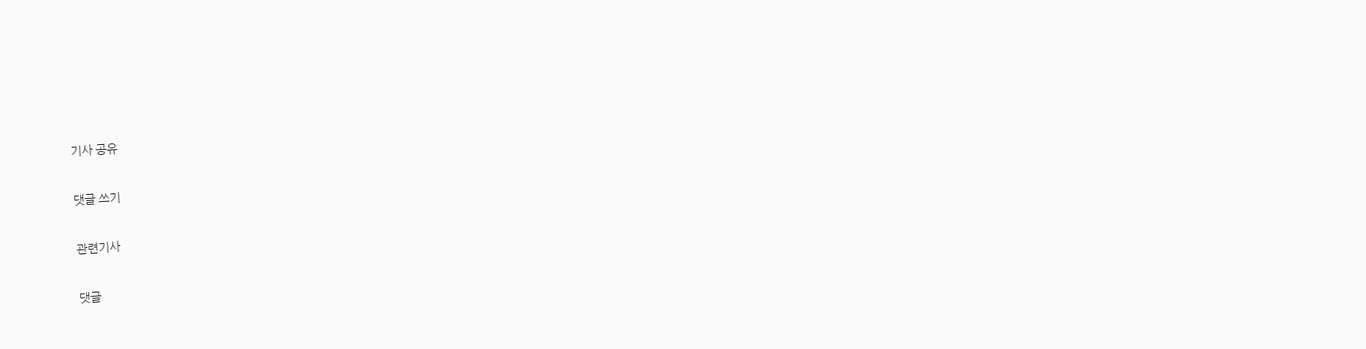기사 공유

댓글 쓰기

관련기사

댓글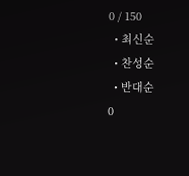0 / 150
  • 최신순
  • 찬성순
  • 반대순
0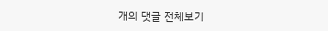개의 댓글 전체보기